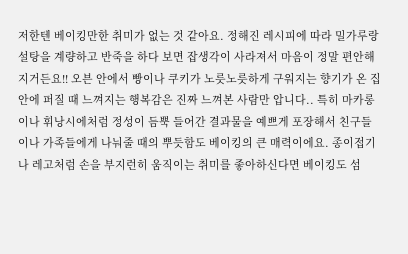저한텐 베이킹만한 취미가 없는 것 같아요. 정해진 레시피에 따라 밀가루랑 설탕을 계량하고 반죽을 하다 보면 잡생각이 사라져서 마음이 정말 편안해지거든요!! 오븐 안에서 빵이나 쿠키가 노릇노릇하게 구워지는 향기가 온 집안에 퍼질 때 느껴지는 행복감은 진짜 느껴본 사람만 압니다.. 특히 마카롱이나 휘낭시에처럼 정성이 듬뿍 들어간 결과물을 예쁘게 포장해서 친구들이나 가족들에게 나눠줄 때의 뿌듯함도 베이킹의 큰 매력이에요. 종이접기나 레고처럼 손을 부지런히 움직이는 취미를 좋아하신다면 베이킹도 섬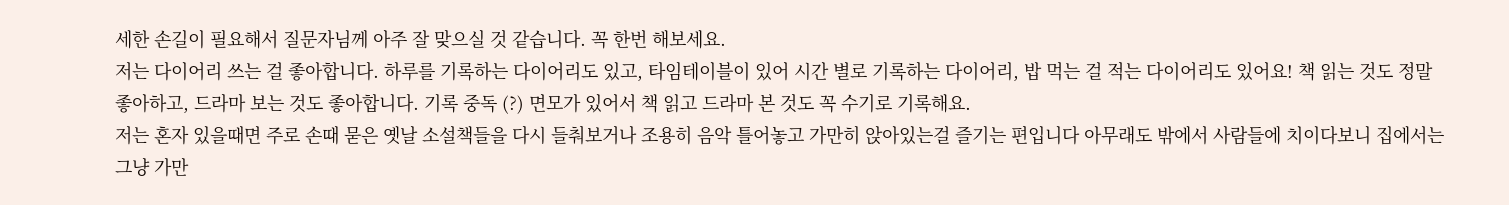세한 손길이 필요해서 질문자님께 아주 잘 맞으실 것 같습니다. 꼭 한번 해보세요.
저는 다이어리 쓰는 걸 좋아합니다. 하루를 기록하는 다이어리도 있고, 타임테이블이 있어 시간 별로 기록하는 다이어리, 밥 먹는 걸 적는 다이어리도 있어요! 책 읽는 것도 정말 좋아하고, 드라마 보는 것도 좋아합니다. 기록 중독 (?) 면모가 있어서 책 읽고 드라마 본 것도 꼭 수기로 기록해요.
저는 혼자 있을때면 주로 손때 묻은 옛날 소설책들을 다시 들춰보거나 조용히 음악 틀어놓고 가만히 앉아있는걸 즐기는 편입니다 아무래도 밖에서 사람들에 치이다보니 집에서는 그냥 가만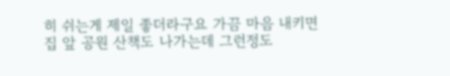히 쉬는게 제일 좋더라구요 가끔 마음 내키면 집 앞 공원 산책도 나가는데 그런정도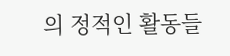의 정적인 활동들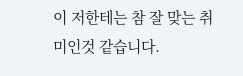이 저한테는 참 잘 맞는 취미인것 같습니다.